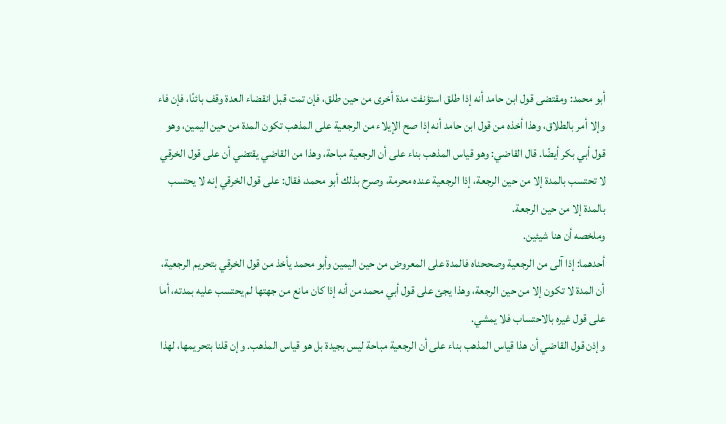أبو محمد: ومقتضى قول ابن حامد أنه إذا طلق استؤنفت مدة أخرى من حين طلق، فإن تمت قبل انقضاء العدة وقف بائنًا، فإن فاء وإلا أمر بالطلاق، وهذا أخذه من قول ابن حامد أنه إذا صح الإيلاء من الرجعية على المذهب تكون المدة من حين اليمين، وهو قول أبي بكر أيضًا. قال القاضي: وهو قياس المذهب بناء على أن الرجعية مباحة، وهذا من القاضي يقتضي أن على قول الخرقي لا تحتسب بالمدة إلا من حين الرجعة، إذا الرجعية عنده محرمة، وصرح بذلك أبو محمد، فقال: على قول الخرقي إنه لا يحتسب بالمدة إلا من حين الرجعة.
وملخصه أن هنا شيئين.
أحدهما: إذا آلى من الرجعية وصححناه فالمدة على المعروض من حين اليمين وأبو محمد يأخذ من قول الخرقي بتحريم الرجعية، أن المدة لا تكون إلا من حين الرجعة، وهذا يجئ على قول أبي محمد من أنه إذا كان مانع من جهتها لم يحتسب عليه بمدته، أما على قول غيره بالاحتساب فلا يمشي.
وإذن قول القاضي أن هذا قياس المذهب بناء على أن الرجعية مباحة ليس بجيدة بل هو قياس المذهب. وإن قلنا بتحريمها، لهذا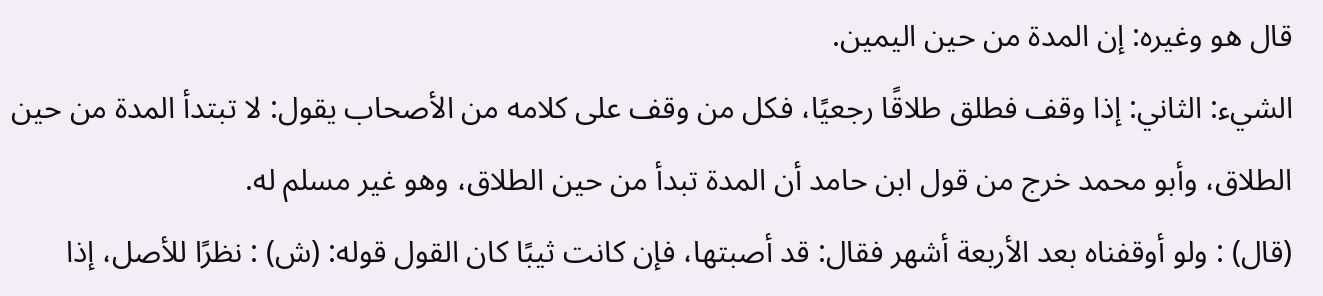قال هو وغيره: إن المدة من حين اليمين.
الشيء: الثاني: إذا وقف فطلق طلاقًا رجعيًا، فكل من وقف على كلامه من الأصحاب يقول: لا تبتدأ المدة من حين الطلاق، وأبو محمد خرج من قول ابن حامد أن المدة تبدأ من حين الطلاق، وهو غير مسلم له.
(قال) : ولو أوقفناه بعد الأربعة أشهر فقال: قد أصبتها، فإن كانت ثيبًا كان القول قوله: (ش) : نظرًا للأصل، إذا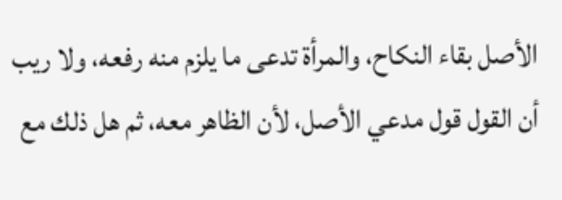الأصل بقاء النكاح، والمرأة تدعى ما يلزم منه رفعه، ولا ريب أن القول قول مدعي الأصل، لأن الظاهر معه، ثم هل ذلك مع